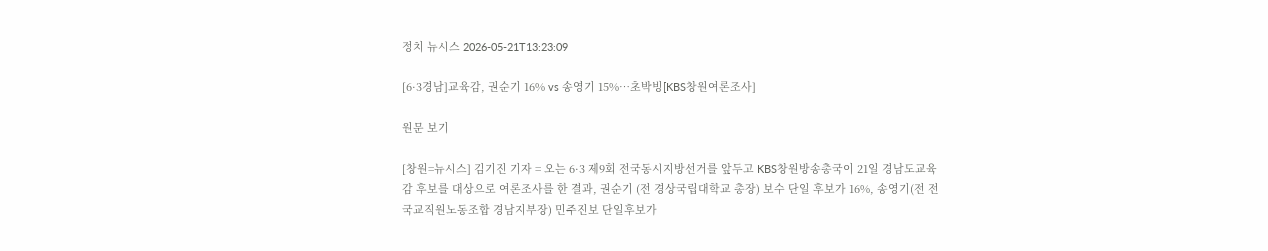정치 뉴시스 2026-05-21T13:23:09

[6·3경남]교육감, 권순기 16% vs 송영기 15%…초박빙[KBS창원여론조사]

원문 보기

[창원=뉴시스] 김기진 기자 = 오는 6·3 제9회 전국동시지방선거를 앞두고 KBS창원방송총국이 21일 경남도교육감 후보를 대상으로 여론조사를 한 결과, 권순기 (전 경상국립대학교 총장) 보수 단일 후보가 16%, 송영기(전 전국교직원노동조합 경남지부장) 민주진보 단일후보가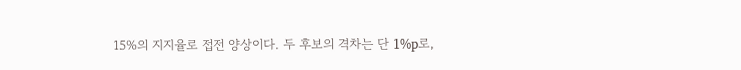15%의 지지율로 접전 양상이다. 두 후보의 격차는 단 1%p로,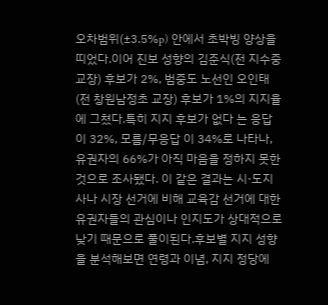오차범위(±3.5%p) 안에서 초박빙 양상을 띠었다.이어 진보 성향의 김준식(전 지수중 교장) 후보가 2%, 범중도 노선인 오인태(전 창원남정초 교장) 후보가 1%의 지지율에 그쳤다.특히 지지 후보가 없다 는 응답이 32%, 모름/무응답 이 34%로 나타나, 유권자의 66%가 아직 마음을 정하지 못한 것으로 조사됐다. 이 같은 결과는 시·도지사나 시장 선거에 비해 교육감 선거에 대한 유권자들의 관심이나 인지도가 상대적으로 낮기 때문으로 풀이된다.후보별 지지 성향을 분석해보면 연령과 이념, 지지 정당에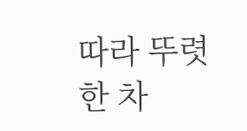따라 뚜렷한 차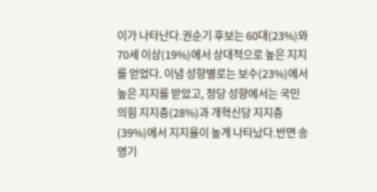이가 나타난다.권순기 후보는 60대(23%)와 70세 이상(19%)에서 상대적으로 높은 지지를 얻었다. 이념 성향별로는 보수(23%)에서 높은 지지를 받았고, 정당 성향에서는 국민의힘 지지층(28%)과 개혁신당 지지층(39%)에서 지지율이 높게 나타났다.반면 송영기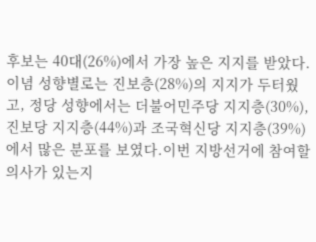후보는 40대(26%)에서 가장 높은 지지를 받았다. 이념 성향별로는 진보층(28%)의 지지가 두터웠고, 정당 성향에서는 더불어민주당 지지층(30%), 진보당 지지층(44%)과 조국혁신당 지지층(39%)에서 많은 분포를 보였다.이번 지방선거에 참여할 의사가 있는지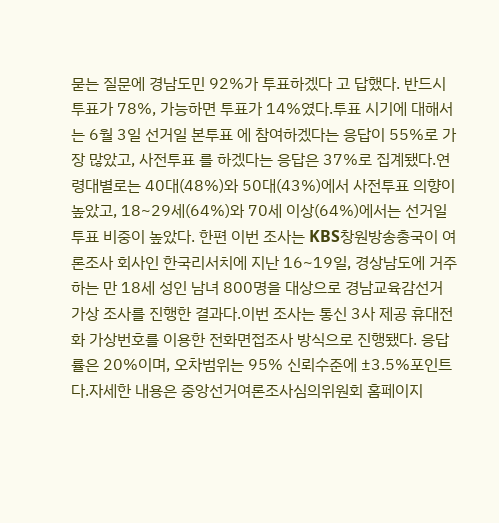묻는 질문에 경남도민 92%가 투표하겠다 고 답했다. 반드시 투표가 78%, 가능하면 투표가 14%였다.투표 시기에 대해서는 6월 3일 선거일 본투표 에 참여하겠다는 응답이 55%로 가장 많았고, 사전투표 를 하겠다는 응답은 37%로 집계됐다.연령대별로는 40대(48%)와 50대(43%)에서 사전투표 의향이 높았고, 18~29세(64%)와 70세 이상(64%)에서는 선거일 투표 비중이 높았다. 한편 이번 조사는 KBS창원방송총국이 여론조사 회사인 한국리서치에 지난 16~19일, 경상남도에 거주하는 만 18세 성인 남녀 800명을 대상으로 경남교육감선거 가상 조사를 진행한 결과다.이번 조사는 통신 3사 제공 휴대전화 가상번호를 이용한 전화면접조사 방식으로 진행됐다. 응답률은 20%이며, 오차범위는 95% 신뢰수준에 ±3.5%포인트다.자세한 내용은 중앙선거여론조사심의위원회 홈페이지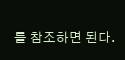를 참조하면 된다.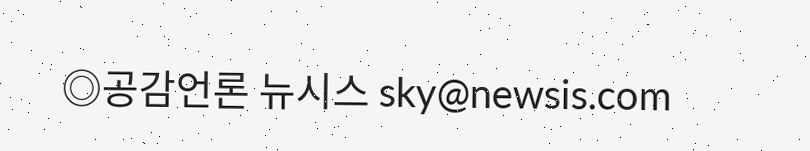◎공감언론 뉴시스 sky@newsis.com